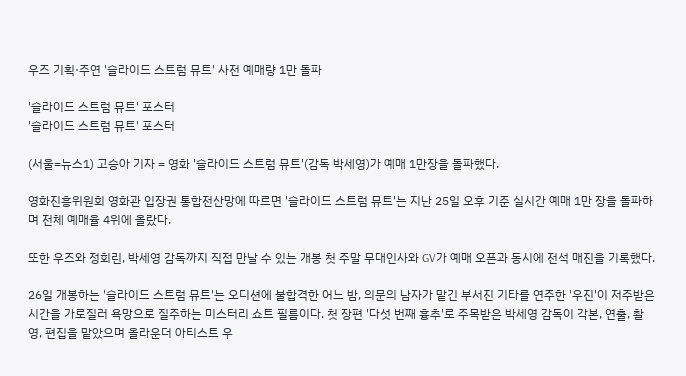우즈 기획·주연 '슬라이드 스트럼 뮤트' 사전 예매량 1만 돌파

'슬라이드 스트럼 뮤트' 포스터
'슬라이드 스트럼 뮤트' 포스터

(서울=뉴스1) 고승아 기자 = 영화 '슬라이드 스트럼 뮤트'(감독 박세영)가 예매 1만장을 돌파했다.

영화진흥위원회 영화관 입장권 통합전산망에 따르면 '슬라이드 스트럼 뮤트'는 지난 25일 오후 기준 실시간 예매 1만 장을 돌파하며 전체 예매율 4위에 올랐다.

또한 우즈와 정회린, 박세영 감독까지 직접 만날 수 있는 개봉 첫 주말 무대인사와 GV가 예매 오픈과 동시에 전석 매진을 기록했다.

26일 개봉하는 '슬라이드 스트럼 뮤트'는 오디션에 불합격한 어느 밤, 의문의 남자가 맡긴 부서진 기타를 연주한 '우진'이 저주받은 시간을 가로질러 욕망으로 질주하는 미스터리 쇼트 필름이다. 첫 장편 '다섯 번째 흉추'로 주목받은 박세영 감독이 각본, 연출, 촬영, 편집을 맡았으며 올라운더 아티스트 우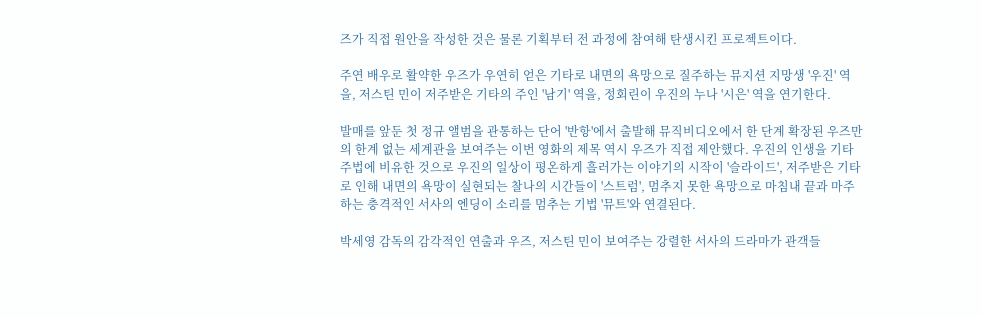즈가 직접 원안을 작성한 것은 물론 기획부터 전 과정에 참여해 탄생시킨 프로젝트이다.

주연 배우로 활약한 우즈가 우연히 얻은 기타로 내면의 욕망으로 질주하는 뮤지션 지망생 '우진' 역을, 저스틴 민이 저주받은 기타의 주인 '남기' 역을, 정회린이 우진의 누나 '시은' 역을 연기한다.

발매를 앞둔 첫 정규 앨범을 관통하는 단어 '반항'에서 출발해 뮤직비디오에서 한 단계 확장된 우즈만의 한계 없는 세계관을 보여주는 이번 영화의 제목 역시 우즈가 직접 제안했다. 우진의 인생을 기타 주법에 비유한 것으로 우진의 일상이 평온하게 흘러가는 이야기의 시작이 '슬라이드', 저주받은 기타로 인해 내면의 욕망이 실현되는 찰나의 시간들이 '스트럼', 멈추지 못한 욕망으로 마침내 끝과 마주하는 충격적인 서사의 엔딩이 소리를 멈추는 기법 '뮤트'와 연결된다.

박세영 감독의 감각적인 연출과 우즈, 저스틴 민이 보여주는 강렬한 서사의 드라마가 관객들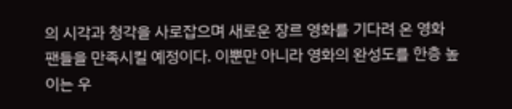의 시각과 청각을 사로잡으며 새로운 장르 영화를 기다려 온 영화 팬들을 만족시킬 예정이다. 이뿐만 아니라 영화의 완성도를 한층 높이는 우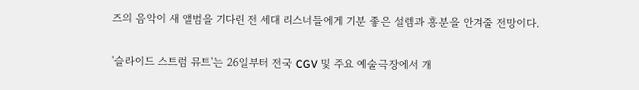즈의 음악이 새 앨범을 기다린 전 세대 리스너들에게 기분 좋은 설렘과 흥분을 안겨줄 전망이다.

'슬라이드 스트럼 뮤트'는 26일부터 전국 CGV 및 주요 예술극장에서 개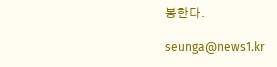봉한다.

seunga@news1.kr